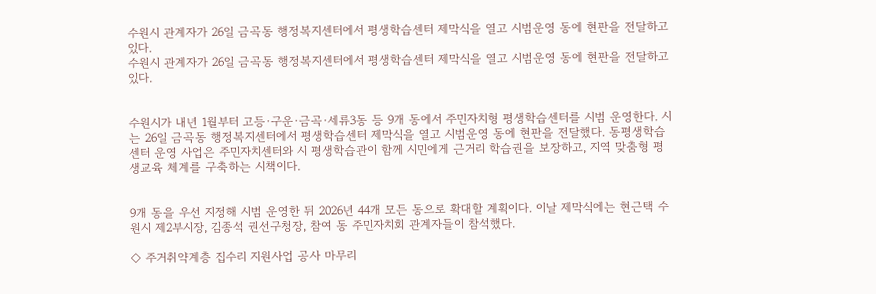수원시 관계자가 26일 금곡동 행정복지센터에서 평생학습센터 제막식을 열고 시범운영 동에 현판을 전달하고 있다.
수원시 관계자가 26일 금곡동 행정복지센터에서 평생학습센터 제막식을 열고 시범운영 동에 현판을 전달하고 있다.


수원시가 내년 1월부터 고등·구운·금곡·세류3동 등 9개 동에서 주민자치형 평생학습센터를 시범 운영한다. 시는 26일 금곡동 행정복지센터에서 평생학습센터 제막식을 열고 시범운영 동에 현판을 전달했다. 동평생학습센터 운영 사업은 주민자치센터와 시 평생학습관이 함께 시민에게 근거리 학습권을 보장하고, 지역 맞춤형 평생교육 체계를 구축하는 시책이다.


9개 동을 우선 지정해 시범 운영한 뒤 2026년 44개 모든 동으로 확대할 계획이다. 이날 제막식에는 현근택 수원시 제2부시장, 김종석 권선구청장, 참여 동 주민자치회 관계자들이 참석했다.

◇ 주거취약계층 집수리 지원사업 공사 마무리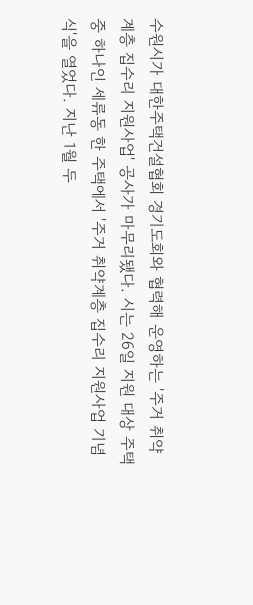수원시가 대한주택건설협회 경기도회와 협력해 운영하는 '주거 취약계층 집수리 지원사업' 공사가 마무리됐다. 시는 26일 지원 대상 주택 중 하나인 세류동 한 주택에서 '주거 취약계층 집수리 지원사업 기념식'을 열었다. 지난 1월 두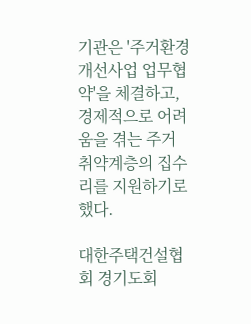기관은 '주거환경개선사업 업무협약'을 체결하고, 경제적으로 어려움을 겪는 주거 취약계층의 집수리를 지원하기로 했다.

대한주택건설협회 경기도회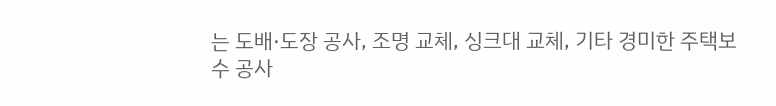는 도배·도장 공사, 조명 교체, 싱크대 교체, 기타 경미한 주택보수 공사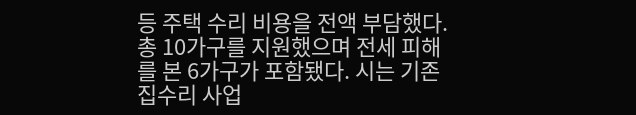등 주택 수리 비용을 전액 부담했다. 총 10가구를 지원했으며 전세 피해를 본 6가구가 포함됐다. 시는 기존 집수리 사업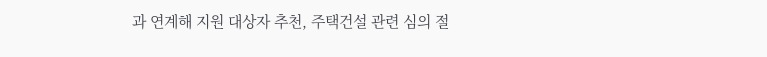과 연계해 지원 대상자 추천, 주택건설 관련 심의 절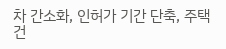차 간소화, 인허가 기간 단축, 주택건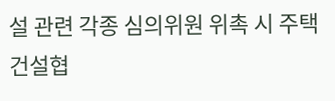설 관련 각종 심의위원 위촉 시 주택건설협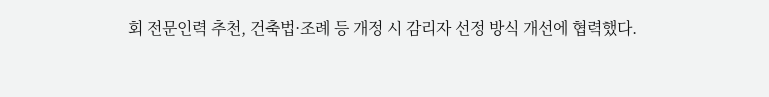회 전문인력 추천, 건축법·조례 등 개정 시 감리자 선정 방식 개선에 협력했다.